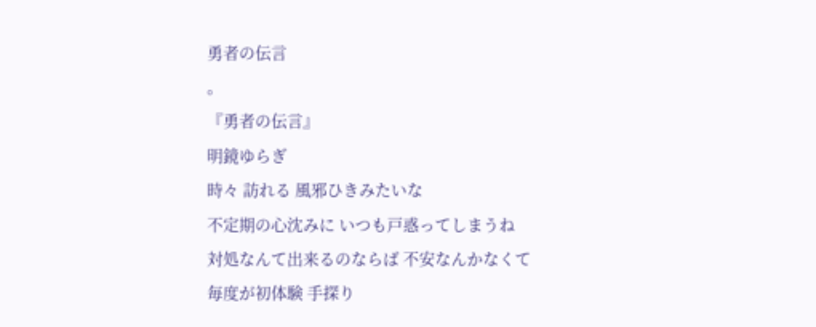勇者の伝言
。
『勇者の伝言』
明鏡ゆらぎ
時々 訪れる 風邪ひきみたいな
不定期の心沈みに いつも戸惑ってしまうね
対処なんて出来るのならば 不安なんかなくて
毎度が初体験 手探り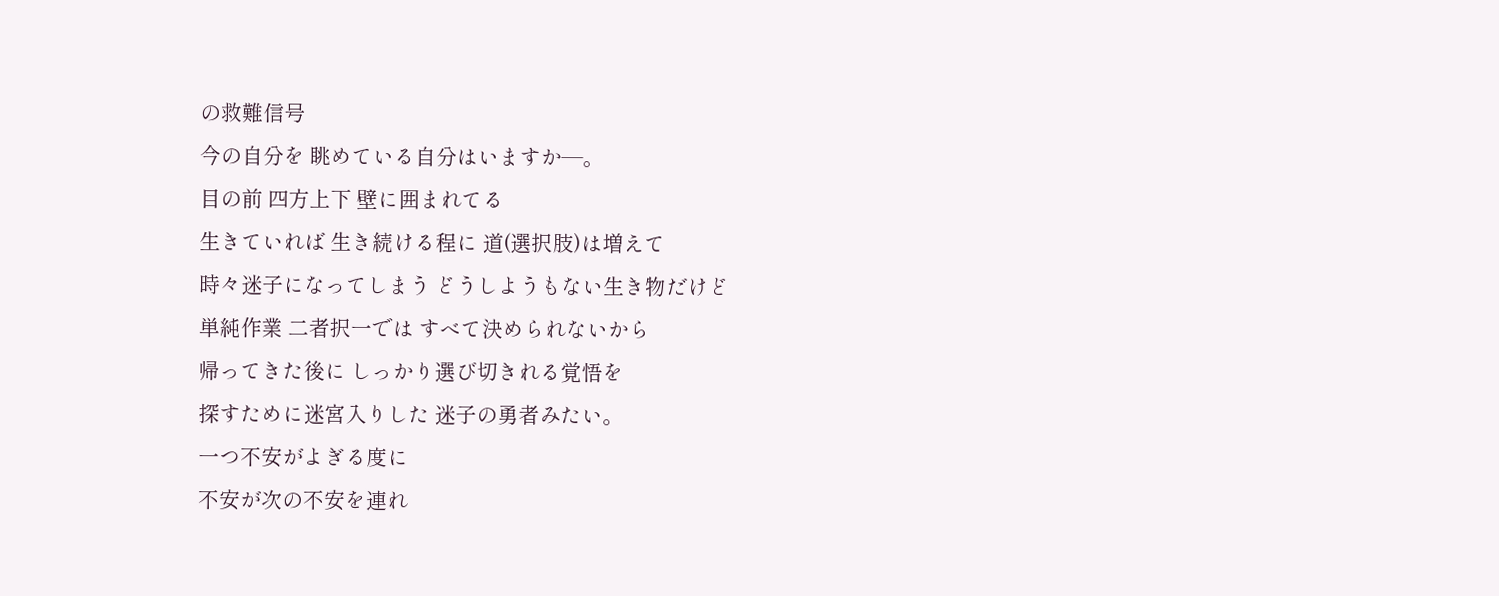の救難信号
今の自分を 眺めている自分はいますか―。
目の前 四方上下 壁に囲まれてる
生きていれば 生き続ける程に 道(選択肢)は増えて
時々迷子になってしまう どうしようもない生き物だけど
単純作業 二者択一では すべて決められないから
帰ってきた後に しっかり選び切きれる覚悟を
探すために迷宮入りした 迷子の勇者みたい。
一つ不安がよぎる度に
不安が次の不安を連れ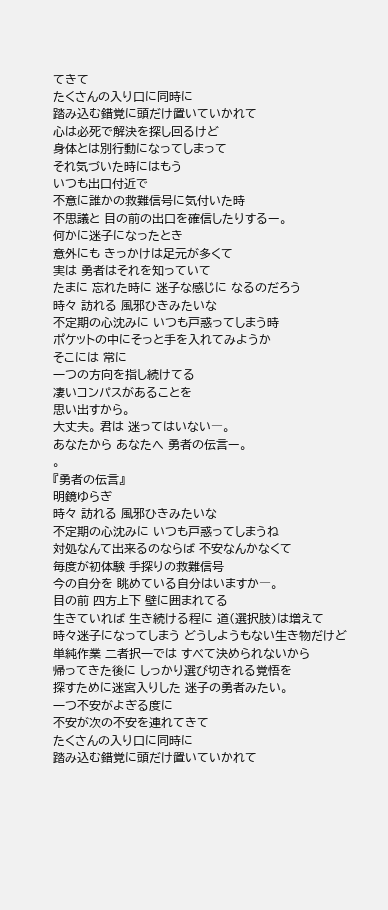てきて
たくさんの入り口に同時に
踏み込む錯覚に頭だけ置いていかれて
心は必死で解決を探し回るけど
身体とは別行動になってしまって
それ気づいた時にはもう
いつも出口付近で
不意に誰かの救難信号に気付いた時
不思議と 目の前の出口を確信したりするー。
何かに迷子になったとき
意外にも きっかけは足元が多くて
実は 勇者はそれを知っていて
たまに 忘れた時に 迷子な感じに なるのだろう
時々 訪れる 風邪ひきみたいな
不定期の心沈みに いつも戸惑ってしまう時
ポケットの中にそっと手を入れてみようか
そこには 常に
一つの方向を指し続けてる
凄いコンパスがあることを
思い出すから。
大丈夫。 君は 迷ってはいない―。
あなたから あなたへ 勇者の伝言ー。
。
『勇者の伝言』
明鏡ゆらぎ
時々 訪れる 風邪ひきみたいな
不定期の心沈みに いつも戸惑ってしまうね
対処なんて出来るのならば 不安なんかなくて
毎度が初体験 手探りの救難信号
今の自分を 眺めている自分はいますか―。
目の前 四方上下 壁に囲まれてる
生きていれば 生き続ける程に 道(選択肢)は増えて
時々迷子になってしまう どうしようもない生き物だけど
単純作業 二者択一では すべて決められないから
帰ってきた後に しっかり選び切きれる覚悟を
探すために迷宮入りした 迷子の勇者みたい。
一つ不安がよぎる度に
不安が次の不安を連れてきて
たくさんの入り口に同時に
踏み込む錯覚に頭だけ置いていかれて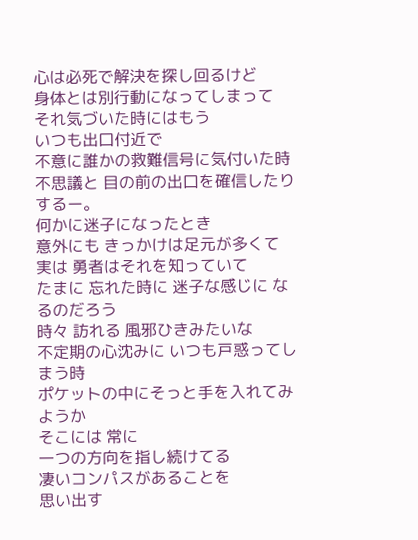心は必死で解決を探し回るけど
身体とは別行動になってしまって
それ気づいた時にはもう
いつも出口付近で
不意に誰かの救難信号に気付いた時
不思議と 目の前の出口を確信したりするー。
何かに迷子になったとき
意外にも きっかけは足元が多くて
実は 勇者はそれを知っていて
たまに 忘れた時に 迷子な感じに なるのだろう
時々 訪れる 風邪ひきみたいな
不定期の心沈みに いつも戸惑ってしまう時
ポケットの中にそっと手を入れてみようか
そこには 常に
一つの方向を指し続けてる
凄いコンパスがあることを
思い出す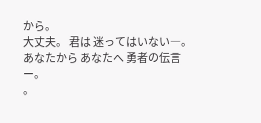から。
大丈夫。 君は 迷ってはいない―。
あなたから あなたへ 勇者の伝言ー。
。